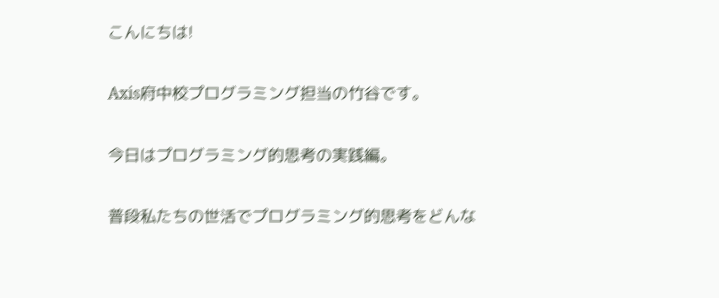こんにちは!

Axis府中校プログラミング担当の竹谷です。

今日はプログラミング的思考の実践編。

普段私たちの世活でプログラミング的思考をどんな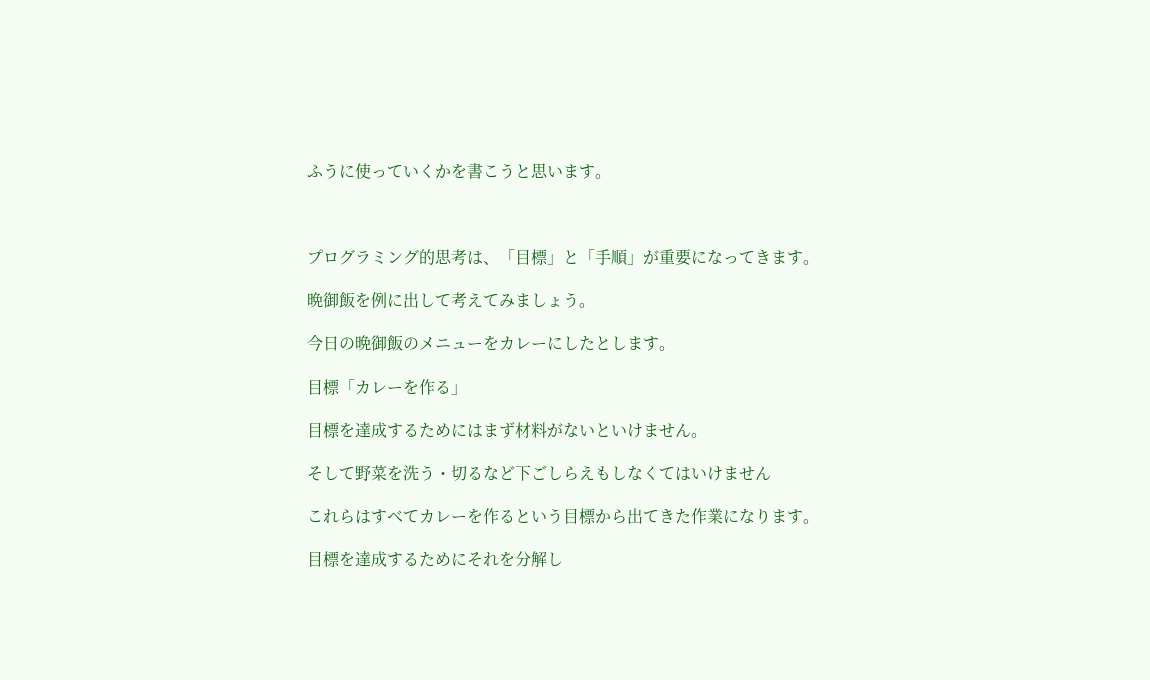ふうに使っていくかを書こうと思います。



プログラミング的思考は、「目標」と「手順」が重要になってきます。

晩御飯を例に出して考えてみましょう。

今日の晩御飯のメニューをカレーにしたとします。

目標「カレーを作る」

目標を達成するためにはまず材料がないといけません。

そして野菜を洗う・切るなど下ごしらえもしなくてはいけません

これらはすべてカレーを作るという目標から出てきた作業になります。

目標を達成するためにそれを分解し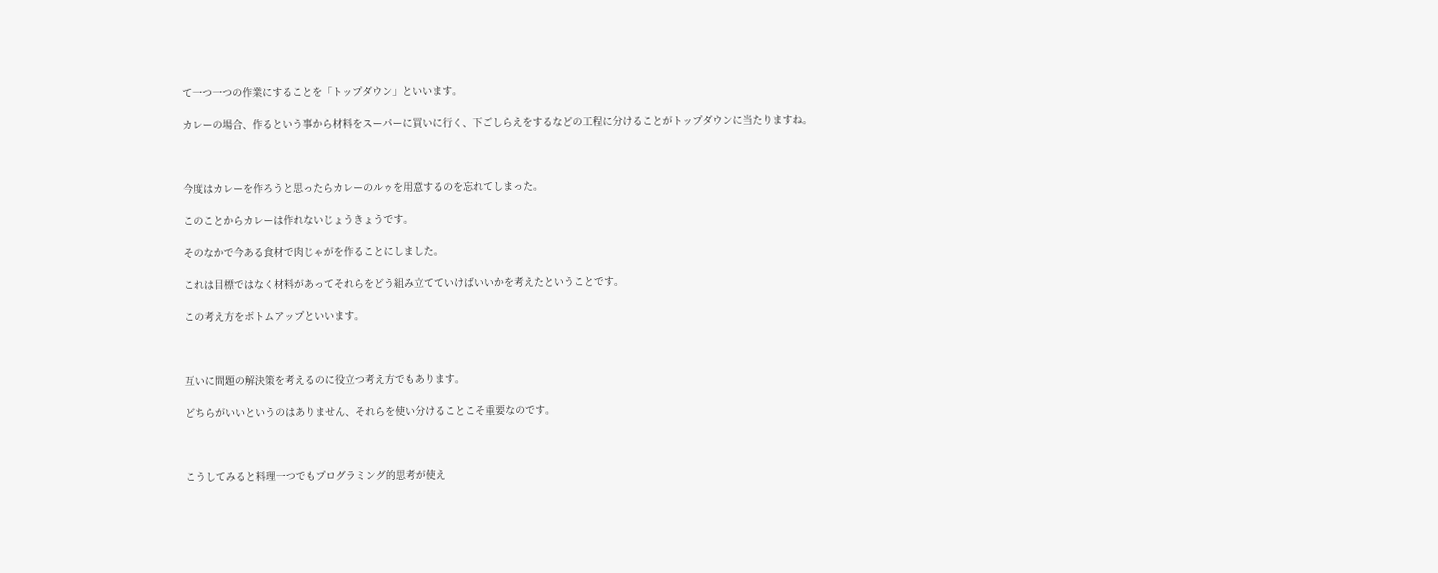て一つ一つの作業にすることを「トップダウン」といいます。

カレーの場合、作るという事から材料をスーパーに買いに行く、下ごしらえをするなどの工程に分けることがトップダウンに当たりますね。



今度はカレーを作ろうと思ったらカレーのルゥを用意するのを忘れてしまった。

このことからカレーは作れないじょうきょうです。

そのなかで今ある食材で肉じゃがを作ることにしました。

これは目標ではなく材料があってそれらをどう組み立てていけばいいかを考えたということです。

この考え方をボトムアップといいます。



互いに問題の解決策を考えるのに役立つ考え方でもあります。

どちらがいいというのはありません、それらを使い分けることこそ重要なのです。



こうしてみると料理一つでもプログラミング的思考が使え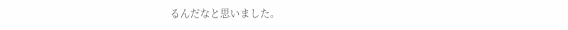るんだなと思いました。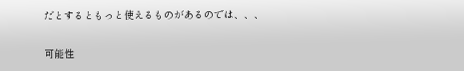だとするともっと使えるものがあるのでは、、、

可能性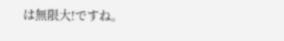は無限大!ですね。